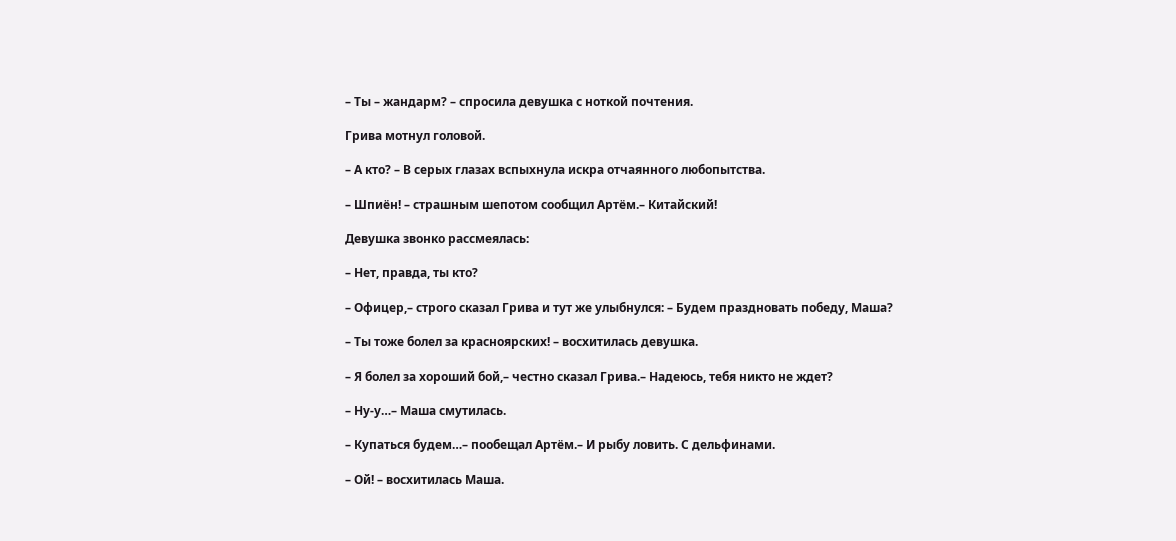– Ты – жандарм? – спросила девушка с ноткой почтения.

Грива мотнул головой.

– А кто? – В серых глазах вспыхнула искра отчаянного любопытства.

– Шпиён! – страшным шепотом сообщил Артём.– Китайский!

Девушка звонко рассмеялась:

– Нет, правда, ты кто?

– Офицер,– строго сказал Грива и тут же улыбнулся: – Будем праздновать победу, Маша?

– Ты тоже болел за красноярских! – восхитилась девушка.

– Я болел за хороший бой,– честно сказал Грива.– Надеюсь, тебя никто не ждет?

– Ну-у…– Маша смутилась.

– Купаться будем…– пообещал Артём.– И рыбу ловить. С дельфинами.

– Ой! – восхитилась Маша.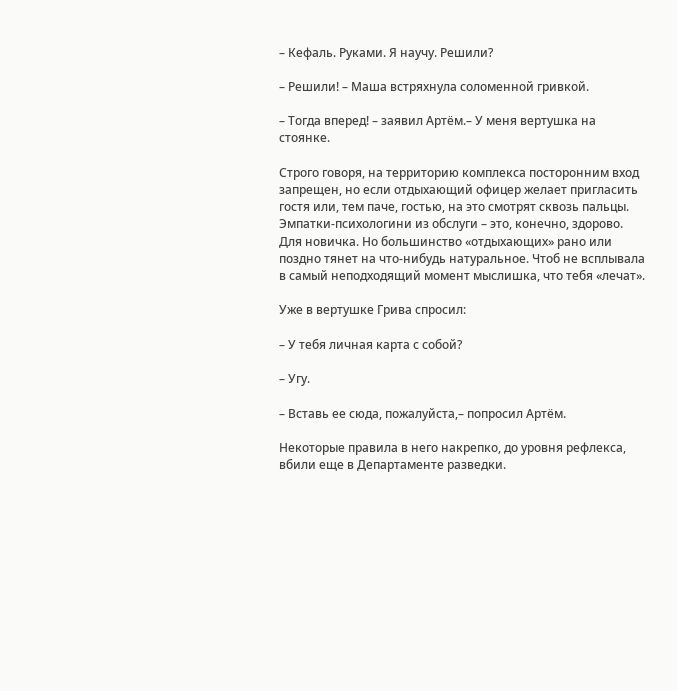– Кефаль. Руками. Я научу. Решили?

– Решили! – Маша встряхнула соломенной гривкой.

– Тогда вперед! – заявил Артём.– У меня вертушка на стоянке.

Строго говоря, на территорию комплекса посторонним вход запрещен, но если отдыхающий офицер желает пригласить гостя или, тем паче, гостью, на это смотрят сквозь пальцы. Эмпатки-психологини из обслуги – это, конечно, здорово. Для новичка. Но большинство «отдыхающих» рано или поздно тянет на что-нибудь натуральное. Чтоб не всплывала в самый неподходящий момент мыслишка, что тебя «лечат».

Уже в вертушке Грива спросил:

– У тебя личная карта с собой?

– Угу.

– Вставь ее сюда, пожалуйста,– попросил Артём.

Некоторые правила в него накрепко, до уровня рефлекса, вбили еще в Департаменте разведки.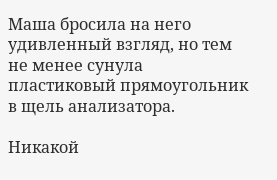Маша бросила на него удивленный взгляд, но тем не менее сунула пластиковый прямоугольник в щель анализатора.

Никакой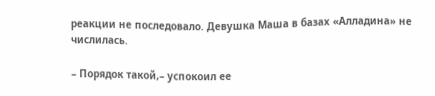реакции не последовало. Девушка Маша в базах «Алладина» не числилась.

– Порядок такой,– успокоил ее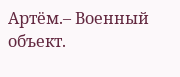Артём.– Военный объект.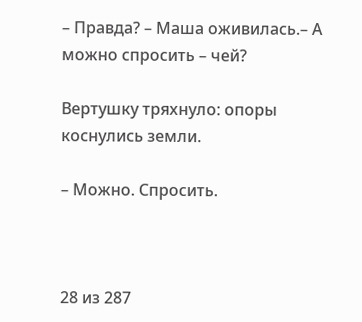– Правда? – Маша оживилась.– А можно спросить – чей?

Вертушку тряхнуло: опоры коснулись земли.

– Можно. Спросить.



28 из 287